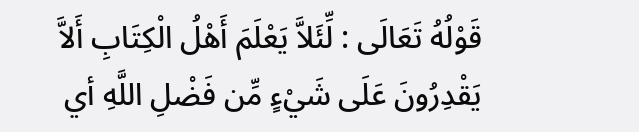قَوْلُهُ تَعَالَى : لِّئَلاَّ يَعْلَمَ أَهْلُ الْكِتَابِ أَلاَّ يَقْدِرُونَ عَلَى شَيْءٍ مِّن فَضْلِ اللَّهِ أي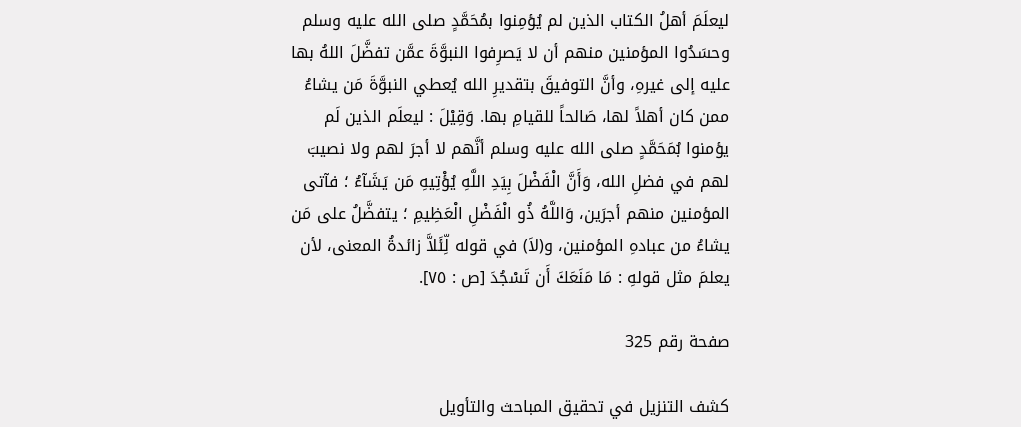ليعلَمَ أهلُ الكتاب الذين لم يُؤمِنوا بمُحَمَّدٍ صلى الله عليه وسلم وحسَدُوا المؤمنين منهم أن لا يَصرِفوا النبوَّةَ عمَّن تفضَّلَ اللهُ بها عليه إلى غيرهِ، وأنَّ التوفيقَ بتقديرِ الله يُعطي النبوَّةَ مَن يشاءُ ممن كان أهلاً لها، صَالحاً للقيامِ بها. وَقِيْلَ : ليعلَم الذين لَم يؤمنوا بُمَحَمَّدٍ صلى الله عليه وسلم أنَّهم لا أجرَ لهم ولا نصيبَ لهم في فضلِ الله، وَأَنَّ الْفَضْلَ بِيَدِ اللَّهِ يُؤْتِيهِ مَن يَشَآءُ ؛ فآتى المؤمنين منهم أجرَين، وَاللَّهُ ذُو الْفَضْلِ الْعَظِيمِ ؛ يتفضَّلُ على مَن يشاءُ من عبادهِ المؤمنين، و(لاَ) في قوله لِّئَلاَّ زائدةُ المعنى، لأن يعلمَ مثل قولهِ : مَا مَنَعَكَ أَن تَسْجُدَ [ص : ٧٥].

صفحة رقم 325

كشف التنزيل في تحقيق المباحث والتأويل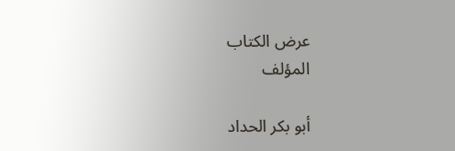عرض الكتاب
المؤلف

أبو بكر الحداد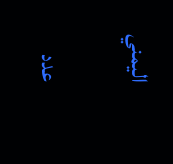اليمني

عدد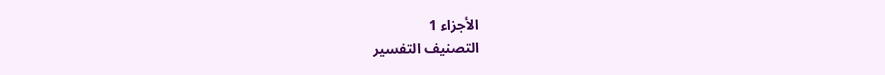الأجزاء 1
التصنيف التفسير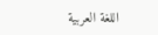اللغة العربية